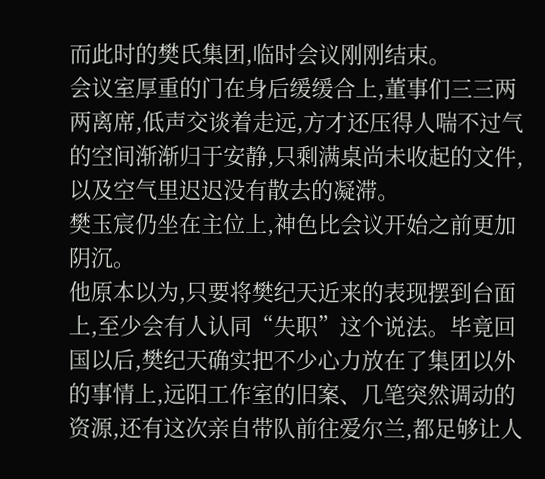而此时的樊氏集团,临时会议刚刚结束。
会议室厚重的门在身后缓缓合上,董事们三三两两离席,低声交谈着走远,方才还压得人喘不过气的空间渐渐归于安静,只剩满桌尚未收起的文件,以及空气里迟迟没有散去的凝滞。
樊玉宸仍坐在主位上,神色比会议开始之前更加阴沉。
他原本以为,只要将樊纪天近来的表现摆到台面上,至少会有人认同“失职”这个说法。毕竟回国以后,樊纪天确实把不少心力放在了集团以外的事情上,远阳工作室的旧案、几笔突然调动的资源,还有这次亲自带队前往爱尔兰,都足够让人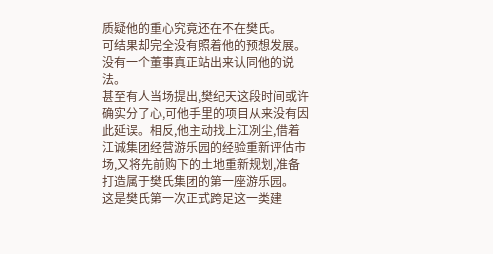质疑他的重心究竟还在不在樊氏。
可结果却完全没有照着他的预想发展。
没有一个董事真正站出来认同他的说法。
甚至有人当场提出,樊纪天这段时间或许确实分了心,可他手里的项目从来没有因此延误。相反,他主动找上江冽尘,借着江诚集团经营游乐园的经验重新评估市场,又将先前购下的土地重新规划,准备打造属于樊氏集团的第一座游乐园。
这是樊氏第一次正式跨足这一类建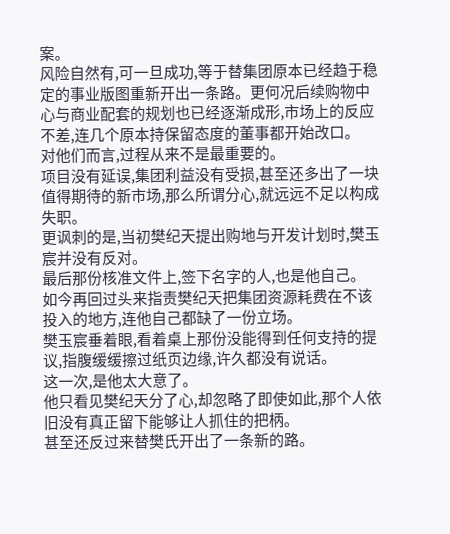案。
风险自然有,可一旦成功,等于替集团原本已经趋于稳定的事业版图重新开出一条路。更何况后续购物中心与商业配套的规划也已经逐渐成形,市场上的反应不差,连几个原本持保留态度的董事都开始改口。
对他们而言,过程从来不是最重要的。
项目没有延误,集团利益没有受损,甚至还多出了一块值得期待的新市场,那么所谓分心,就远远不足以构成失职。
更讽刺的是,当初樊纪天提出购地与开发计划时,樊玉宸并没有反对。
最后那份核准文件上,签下名字的人,也是他自己。
如今再回过头来指责樊纪天把集团资源耗费在不该投入的地方,连他自己都缺了一份立场。
樊玉宸垂着眼,看着桌上那份没能得到任何支持的提议,指腹缓缓擦过纸页边缘,许久都没有说话。
这一次,是他太大意了。
他只看见樊纪天分了心,却忽略了即使如此,那个人依旧没有真正留下能够让人抓住的把柄。
甚至还反过来替樊氏开出了一条新的路。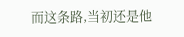而这条路,当初还是他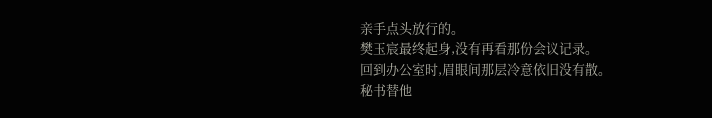亲手点头放行的。
樊玉宸最终起身,没有再看那份会议记录。
回到办公室时,眉眼间那层冷意依旧没有散。
秘书替他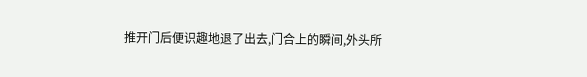推开门后便识趣地退了出去,门合上的瞬间,外头所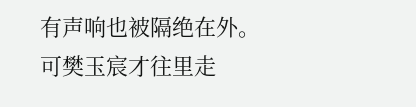有声响也被隔绝在外。
可樊玉宸才往里走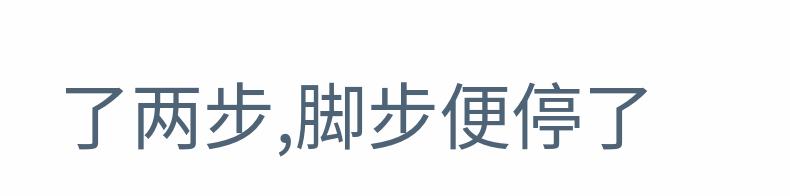了两步,脚步便停了